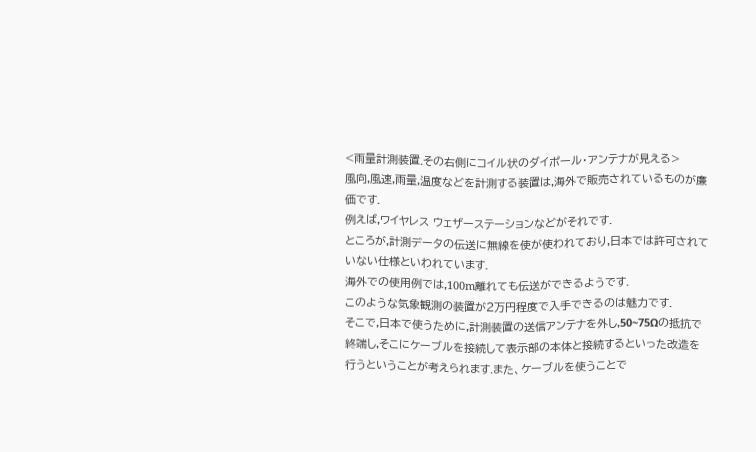<雨量計測装置.その右側にコイル状のダイポール・アンテナが見える>
風向,風速,雨量,温度などを計測する装置は,海外で販売されているものが廉価です.
例えば,ワイヤレス ウェザーステーションなどがそれです.
ところが,計測データの伝送に無線を使が使われており,日本では許可されていない仕様といわれています.
海外での使用例では,100m離れても伝送ができるようです.
このような気象観測の装置が2万円程度で入手できるのは魅力です.
そこで,日本で使うために,計測装置の送信アンテナを外し,50~75Ωの抵抗で終端し,そこにケーブルを接続して表示部の本体と接続するといった改造を行うということが考えられます.また、ケーブルを使うことで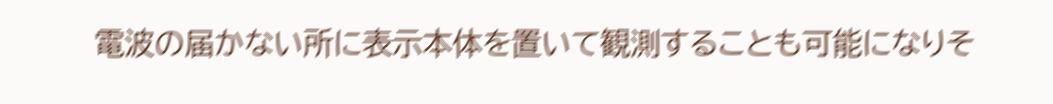電波の届かない所に表示本体を置いて観測することも可能になりそ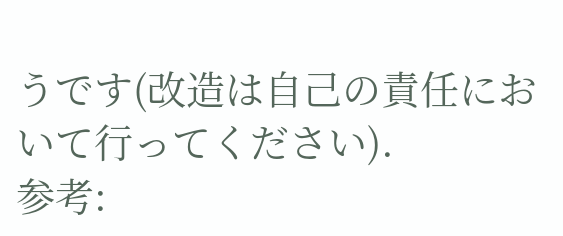うです(改造は自己の責任において行ってください).
参考: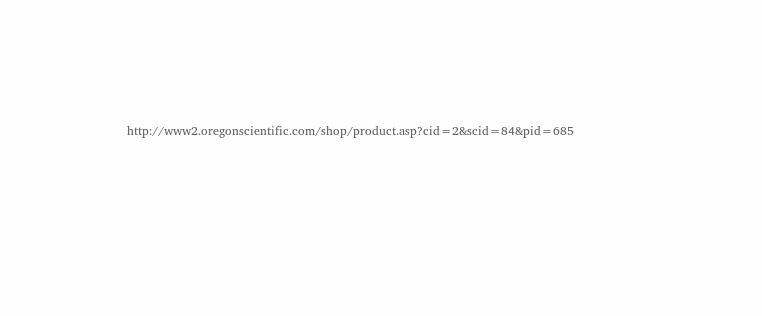http://www2.oregonscientific.com/shop/product.asp?cid=2&scid=84&pid=685